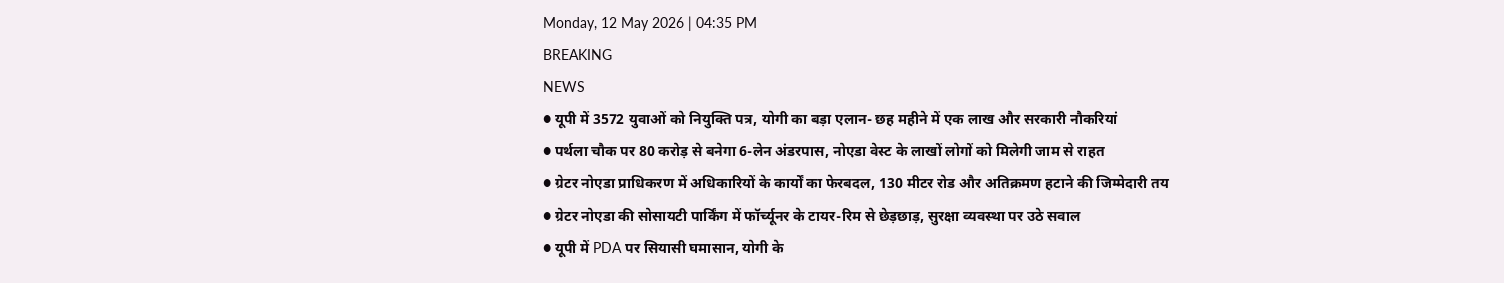Monday, 12 May 2026 | 04:35 PM
BREAKING
NEWS
● यूपी में 3572 युवाओं को नियुक्ति पत्र, योगी का बड़ा एलान- छह महीने में एक लाख और सरकारी नौकरियां
● पर्थला चौक पर 80 करोड़ से बनेगा 6-लेन अंडरपास, नोएडा वेस्ट के लाखों लोगों को मिलेगी जाम से राहत
● ग्रेटर नोएडा प्राधिकरण में अधिकारियों के कार्यों का फेरबदल, 130 मीटर रोड और अतिक्रमण हटाने की जिम्मेदारी तय
● ग्रेटर नोएडा की सोसायटी पार्किंग में फॉर्च्यूनर के टायर-रिम से छेड़छाड़, सुरक्षा व्यवस्था पर उठे सवाल
● यूपी में PDA पर सियासी घमासान, योगी के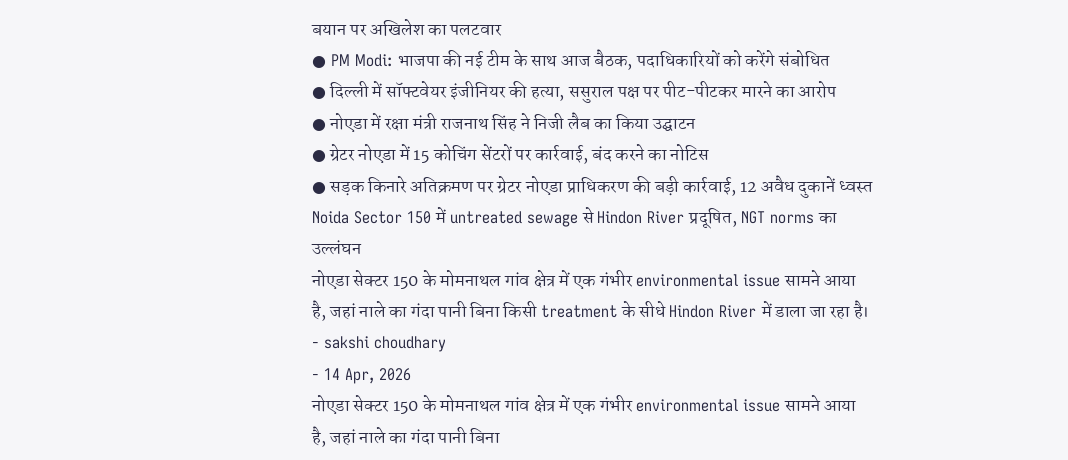बयान पर अखिलेश का पलटवार
● PM Modi: भाजपा की नई टीम के साथ आज बैठक, पदाधिकारियों को करेंगे संबोधित
● दिल्ली में सॉफ्टवेयर इंजीनियर की हत्या, ससुराल पक्ष पर पीट-पीटकर मारने का आरोप
● नोएडा में रक्षा मंत्री राजनाथ सिंह ने निजी लैब का किया उद्घाटन
● ग्रेटर नोएडा में 15 कोचिंग सेंटरों पर कार्रवाई, बंद करने का नोटिस
● सड़क किनारे अतिक्रमण पर ग्रेटर नोएडा प्राधिकरण की बड़ी कार्रवाई, 12 अवैध दुकानें ध्वस्त
Noida Sector 150 में untreated sewage से Hindon River प्रदूषित, NGT norms का उल्लंघन
नोएडा सेक्टर 150 के मोमनाथल गांव क्षेत्र में एक गंभीर environmental issue सामने आया है, जहां नाले का गंदा पानी बिना किसी treatment के सीधे Hindon River में डाला जा रहा है।
- sakshi choudhary
- 14 Apr, 2026
नोएडा सेक्टर 150 के मोमनाथल गांव क्षेत्र में एक गंभीर environmental issue सामने आया है, जहां नाले का गंदा पानी बिना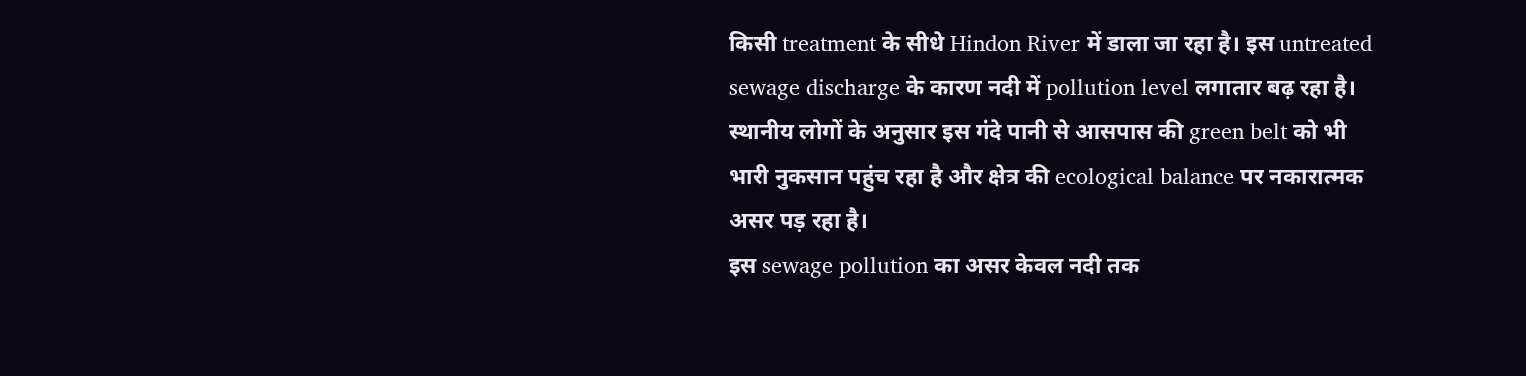किसी treatment के सीधे Hindon River में डाला जा रहा है। इस untreated sewage discharge के कारण नदी में pollution level लगातार बढ़ रहा है। स्थानीय लोगों के अनुसार इस गंदे पानी से आसपास की green belt को भी भारी नुकसान पहुंच रहा है और क्षेत्र की ecological balance पर नकारात्मक असर पड़ रहा है।
इस sewage pollution का असर केवल नदी तक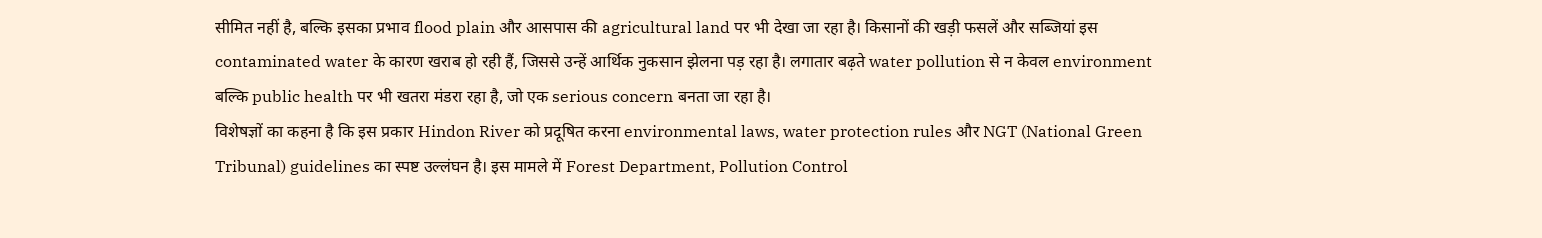सीमित नहीं है, बल्कि इसका प्रभाव flood plain और आसपास की agricultural land पर भी देखा जा रहा है। किसानों की खड़ी फसलें और सब्जियां इस contaminated water के कारण खराब हो रही हैं, जिससे उन्हें आर्थिक नुकसान झेलना पड़ रहा है। लगातार बढ़ते water pollution से न केवल environment बल्कि public health पर भी खतरा मंडरा रहा है, जो एक serious concern बनता जा रहा है।
विशेषज्ञों का कहना है कि इस प्रकार Hindon River को प्रदूषित करना environmental laws, water protection rules और NGT (National Green Tribunal) guidelines का स्पष्ट उल्लंघन है। इस मामले में Forest Department, Pollution Control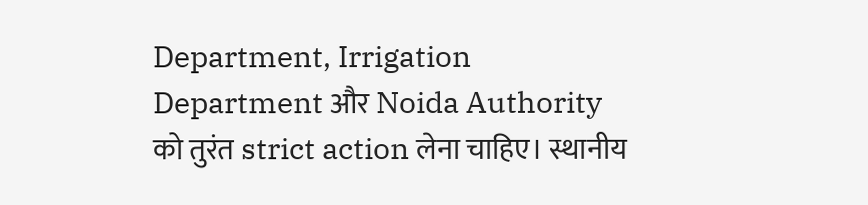Department, Irrigation Department और Noida Authority को तुरंत strict action लेना चाहिए। स्थानीय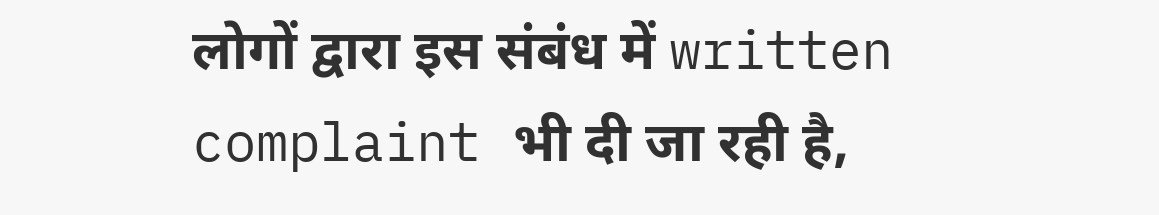लोगों द्वारा इस संबंध में written complaint भी दी जा रही है,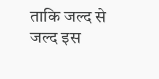ताकि जल्द से जल्द इस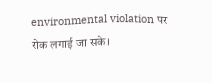environmental violation पर रोक लगाई जा सके।